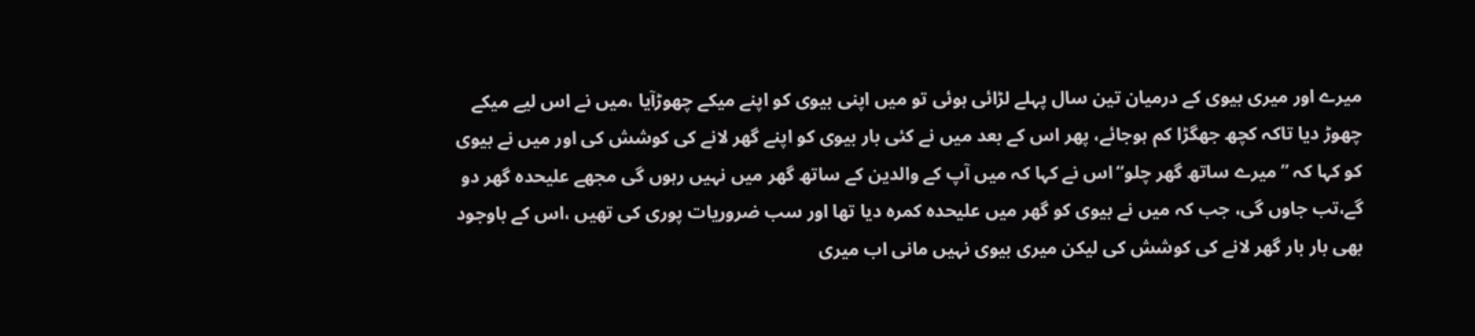میرے اور میری بیوی کے درمیان تین سال پہلے لڑائی ہوئی تو میں اپنی بیوی کو اپنے میکے چھوڑآیا ،میں نے اس لیے میکے چھوڑ دیا تاکہ کچھ جھگڑا کم ہوجائے، پھر اس کے بعد میں نے کئی بار بیوی کو اپنے گھر لانے کی کوشش کی اور میں نے بیوی کو کہا کہ ”میرے ساتھ گھر چلو“اس نے کہا کہ میں آپ کے والدین کے ساتھ گھر میں نہیں رہوں گی مجھے علیحدہ گھر دو گے،تب جاوں گی، جب کہ میں نے بیوی کو گھر میں علیحدہ کمرہ دیا تھا اور سب ضروریات پوری کی تھیں ،اس کے باوجود بھی بار بار گھر لانے کی کوشش کی لیکن میری بیوی نہیں مانی اب میری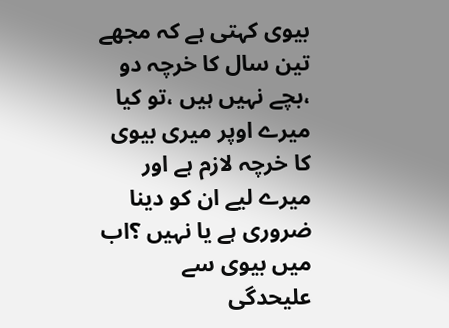بیوی کہتی ہے کہ مجھے تین سال کا خرچہ دو ،بچے نہیں ہیں ،تو کیا میرے اوپر میری بیوی کا خرچہ لازم ہے اور میرے لیے ان کو دینا ضروری ہے یا نہیں ؟اب میں بیوی سے علیحدگی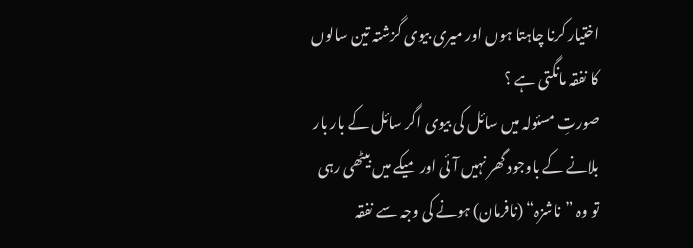اختیار کرنا چاہتا ہوں اور میری بیوی گزشتہ تین سالوں کا نفقہ مانگتی ہے ؟
صورتِ مسئولہ میں سائل کی بیوی اگر سائل کے بار بار بلانے کے باوجود گھر نہیں آئی اور میکے میں بیٹھی رہی تو وہ ”ناشزہ“ (نافرمان) ہونے کی وجہ سے نفقہ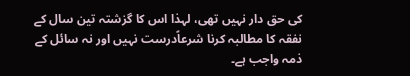کی حق دار نہیں تھی، لہذا اس کا گزشتہ تین سال کے نفقہ کا مطالبہ کرنا شرعاًدرست نہیں اور نہ سائل کے ذمہ واجب ہے۔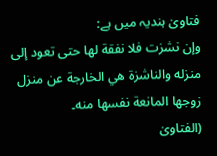فتاویٰ ہندیہ میں ہے:
وإن نشزت فلا نفقة لها حتى تعود إلى منزله والناشزة هي الخارجة عن منزل زوجها المانعة نفسها منه۔
(الفتاویٰ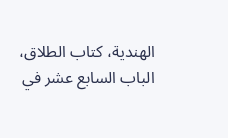الھندیة، کتاب الطلاق، الباب السابع عشر في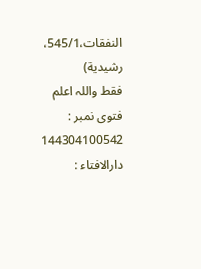النفقات،545/1، رشیدیة)
فقط واللہ اعلم
فتوی نمبر : 144304100542
دارالافتاء :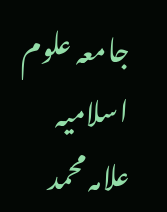جامعہ علوم اسلامیہ علامہ محمد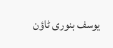یوسف بنوری ٹاؤن